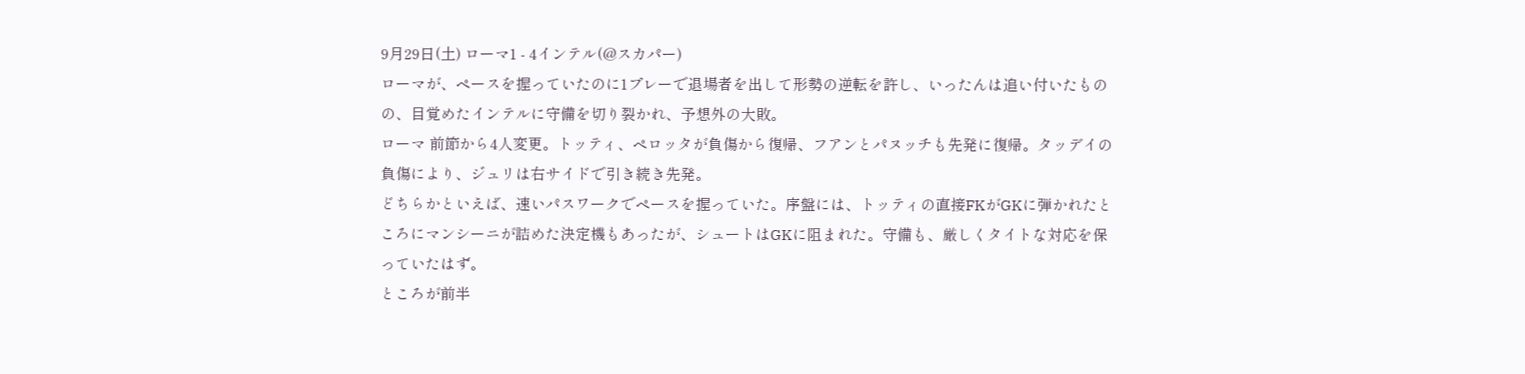9月29日(土) ローマ1 - 4インテル(@スカパー)
ローマが、ペースを握っていたのに1プレーで退場者を出して形勢の逆転を許し、いったんは追い付いたものの、目覚めたインテルに守備を切り裂かれ、予想外の大敗。
ローマ 前節から4人変更。トッティ、ペロッタが負傷から復帰、フアンとパヌッチも先発に復帰。タッデイの負傷により、ジュリは右サイドで引き続き先発。
どちらかといえば、速いパスワークでペースを握っていた。序盤には、トッティの直接FKがGKに弾かれたところにマンシーニが詰めた決定機もあったが、シュートはGKに阻まれた。守備も、厳しくタイトな対応を保っていたはず。
ところが前半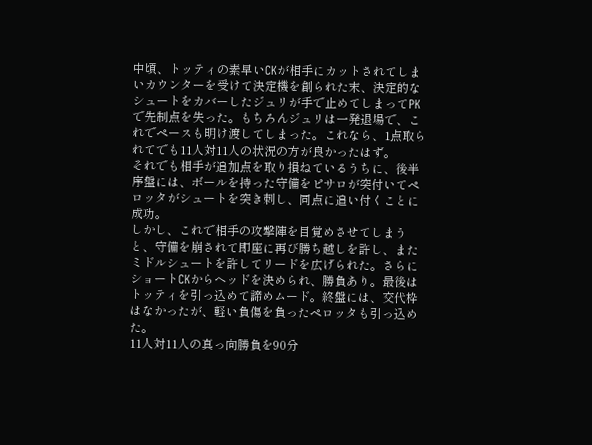中頃、トッティの素早いCKが相手にカットされてしまいカウンターを受けて決定機を創られた末、決定的なシュートをカバーしたジュリが手で止めてしまってPKで先制点を失った。もちろんジュリは一発退場で、これでペースも明け渡してしまった。これなら、1点取られてでも11人対11人の状況の方が良かったはず。
それでも相手が追加点を取り損ねているうちに、後半序盤には、ボールを持った守備をピサロが突付いてペロッタがシュートを突き刺し、同点に追い付くことに成功。
しかし、これで相手の攻撃陣を目覚めさせてしまうと、守備を崩されて即座に再び勝ち越しを許し、またミドルシュートを許してリードを広げられた。さらにショートCKからヘッドを決められ、勝負あり。最後はトッティを引っ込めて諦めムード。終盤には、交代枠はなかったが、軽い負傷を負ったペロッタも引っ込めた。
11人対11人の真っ向勝負を90分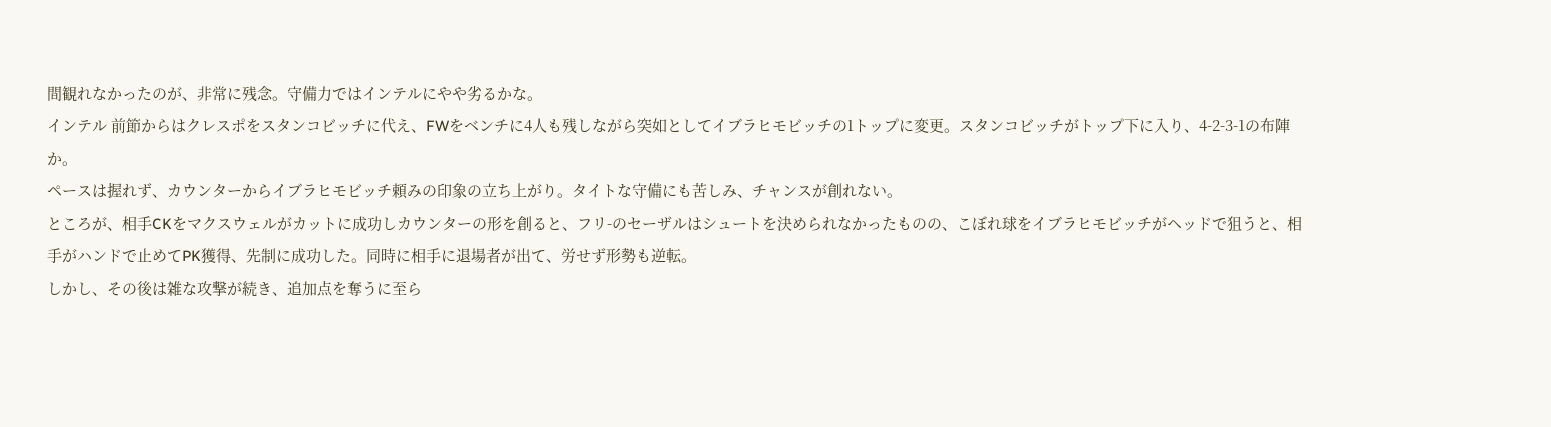間観れなかったのが、非常に残念。守備力ではインテルにやや劣るかな。
インテル 前節からはクレスポをスタンコビッチに代え、FWをベンチに4人も残しながら突如としてイブラヒモビッチの1トップに変更。スタンコビッチがトップ下に入り、4-2-3-1の布陣か。
ペースは握れず、カウンターからイブラヒモビッチ頼みの印象の立ち上がり。タイトな守備にも苦しみ、チャンスが創れない。
ところが、相手CKをマクスウェルがカットに成功しカウンターの形を創ると、フリ-のセーザルはシュートを決められなかったものの、こぼれ球をイブラヒモビッチがヘッドで狙うと、相手がハンドで止めてPK獲得、先制に成功した。同時に相手に退場者が出て、労せず形勢も逆転。
しかし、その後は雑な攻撃が続き、追加点を奪うに至ら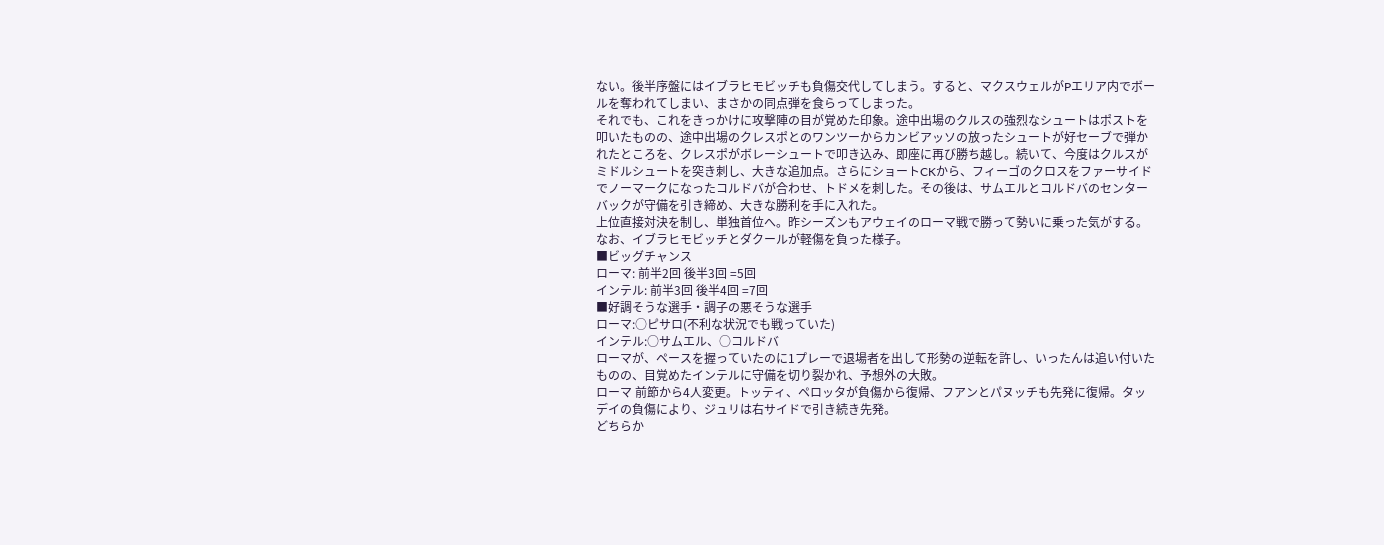ない。後半序盤にはイブラヒモビッチも負傷交代してしまう。すると、マクスウェルがPエリア内でボールを奪われてしまい、まさかの同点弾を食らってしまった。
それでも、これをきっかけに攻撃陣の目が覚めた印象。途中出場のクルスの強烈なシュートはポストを叩いたものの、途中出場のクレスポとのワンツーからカンビアッソの放ったシュートが好セーブで弾かれたところを、クレスポがボレーシュートで叩き込み、即座に再び勝ち越し。続いて、今度はクルスがミドルシュートを突き刺し、大きな追加点。さらにショートCKから、フィーゴのクロスをファーサイドでノーマークになったコルドバが合わせ、トドメを刺した。その後は、サムエルとコルドバのセンターバックが守備を引き締め、大きな勝利を手に入れた。
上位直接対決を制し、単独首位へ。昨シーズンもアウェイのローマ戦で勝って勢いに乗った気がする。なお、イブラヒモビッチとダクールが軽傷を負った様子。
■ビッグチャンス
ローマ: 前半2回 後半3回 =5回
インテル: 前半3回 後半4回 =7回
■好調そうな選手・調子の悪そうな選手
ローマ:○ピサロ(不利な状況でも戦っていた)
インテル:○サムエル、○コルドバ
ローマが、ペースを握っていたのに1プレーで退場者を出して形勢の逆転を許し、いったんは追い付いたものの、目覚めたインテルに守備を切り裂かれ、予想外の大敗。
ローマ 前節から4人変更。トッティ、ペロッタが負傷から復帰、フアンとパヌッチも先発に復帰。タッデイの負傷により、ジュリは右サイドで引き続き先発。
どちらか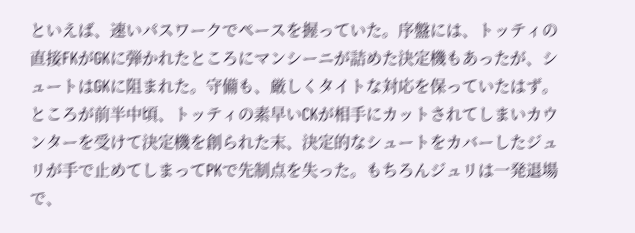といえば、速いパスワークでペースを握っていた。序盤には、トッティの直接FKがGKに弾かれたところにマンシーニが詰めた決定機もあったが、シュートはGKに阻まれた。守備も、厳しくタイトな対応を保っていたはず。
ところが前半中頃、トッティの素早いCKが相手にカットされてしまいカウンターを受けて決定機を創られた末、決定的なシュートをカバーしたジュリが手で止めてしまってPKで先制点を失った。もちろんジュリは一発退場で、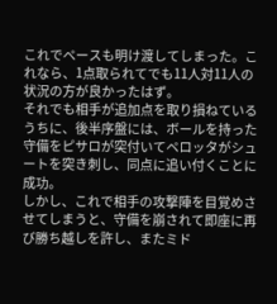これでペースも明け渡してしまった。これなら、1点取られてでも11人対11人の状況の方が良かったはず。
それでも相手が追加点を取り損ねているうちに、後半序盤には、ボールを持った守備をピサロが突付いてペロッタがシュートを突き刺し、同点に追い付くことに成功。
しかし、これで相手の攻撃陣を目覚めさせてしまうと、守備を崩されて即座に再び勝ち越しを許し、またミド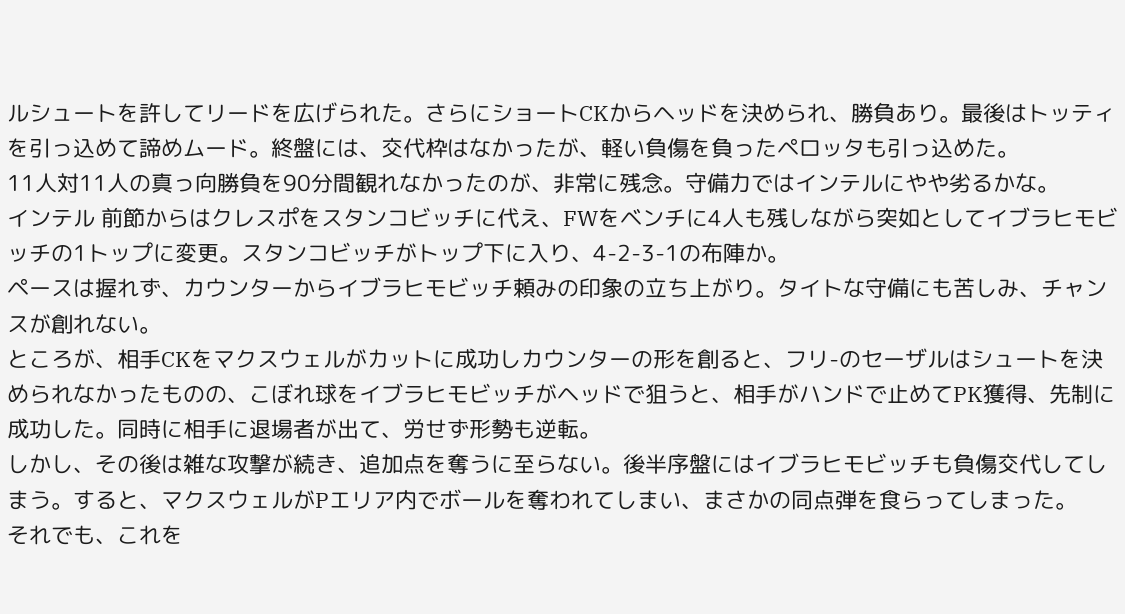ルシュートを許してリードを広げられた。さらにショートCKからヘッドを決められ、勝負あり。最後はトッティを引っ込めて諦めムード。終盤には、交代枠はなかったが、軽い負傷を負ったペロッタも引っ込めた。
11人対11人の真っ向勝負を90分間観れなかったのが、非常に残念。守備力ではインテルにやや劣るかな。
インテル 前節からはクレスポをスタンコビッチに代え、FWをベンチに4人も残しながら突如としてイブラヒモビッチの1トップに変更。スタンコビッチがトップ下に入り、4-2-3-1の布陣か。
ペースは握れず、カウンターからイブラヒモビッチ頼みの印象の立ち上がり。タイトな守備にも苦しみ、チャンスが創れない。
ところが、相手CKをマクスウェルがカットに成功しカウンターの形を創ると、フリ-のセーザルはシュートを決められなかったものの、こぼれ球をイブラヒモビッチがヘッドで狙うと、相手がハンドで止めてPK獲得、先制に成功した。同時に相手に退場者が出て、労せず形勢も逆転。
しかし、その後は雑な攻撃が続き、追加点を奪うに至らない。後半序盤にはイブラヒモビッチも負傷交代してしまう。すると、マクスウェルがPエリア内でボールを奪われてしまい、まさかの同点弾を食らってしまった。
それでも、これを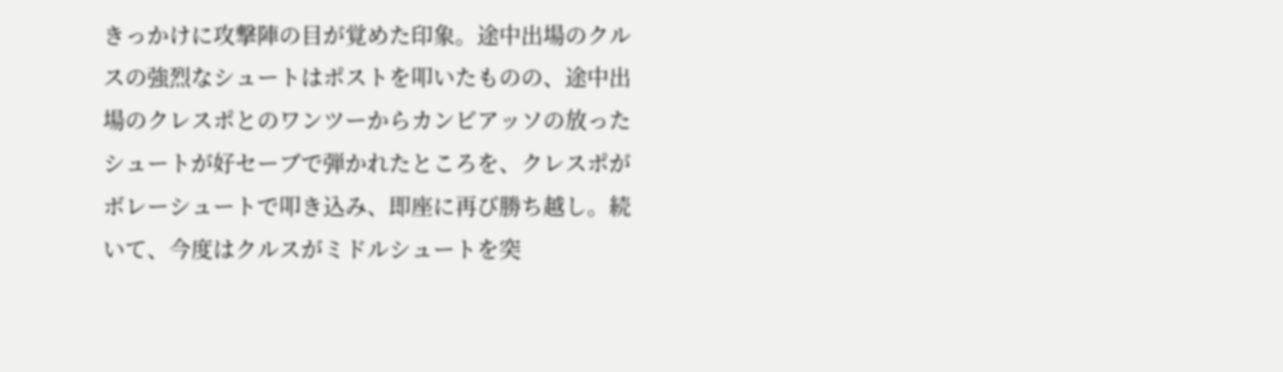きっかけに攻撃陣の目が覚めた印象。途中出場のクルスの強烈なシュートはポストを叩いたものの、途中出場のクレスポとのワンツーからカンビアッソの放ったシュートが好セーブで弾かれたところを、クレスポがボレーシュートで叩き込み、即座に再び勝ち越し。続いて、今度はクルスがミドルシュートを突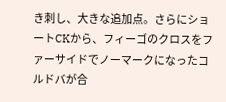き刺し、大きな追加点。さらにショートCKから、フィーゴのクロスをファーサイドでノーマークになったコルドバが合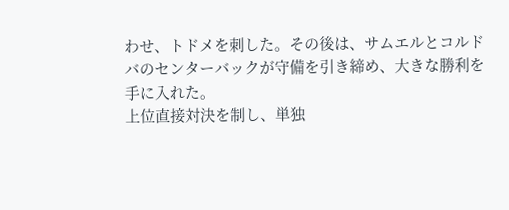わせ、トドメを刺した。その後は、サムエルとコルドバのセンターバックが守備を引き締め、大きな勝利を手に入れた。
上位直接対決を制し、単独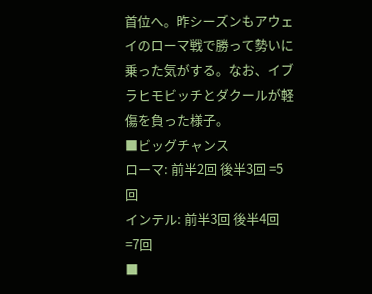首位へ。昨シーズンもアウェイのローマ戦で勝って勢いに乗った気がする。なお、イブラヒモビッチとダクールが軽傷を負った様子。
■ビッグチャンス
ローマ: 前半2回 後半3回 =5回
インテル: 前半3回 後半4回 =7回
■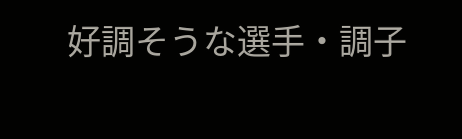好調そうな選手・調子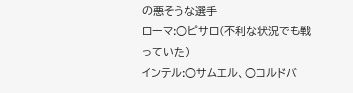の悪そうな選手
ローマ:○ピサロ(不利な状況でも戦っていた)
インテル:○サムエル、○コルドバ